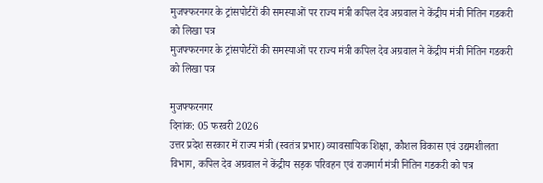मुजफ्फरनगर के ट्रांसपोर्टरों की समस्याओं पर राज्य मंत्री कपिल देव अग्रवाल ने केंद्रीय मंत्री नितिन गडकरी को लिखा पत्र
मुजफ्फरनगर के ट्रांसपोर्टरों की समस्याओं पर राज्य मंत्री कपिल देव अग्रवाल ने केंद्रीय मंत्री नितिन गडकरी को लिखा पत्र

मुजफ्फरनगर
दिनांक: 05 फरवरी 2026
उत्तर प्रदेश सरकार में राज्य मंत्री (स्वतंत्र प्रभार) व्यावसायिक शिक्षा, कौशल विकास एवं उद्यमशीलता विभाग, कपिल देव अग्रवाल ने केंद्रीय सड़क परिवहन एवं राजमार्ग मंत्री नितिन गडकरी को पत्र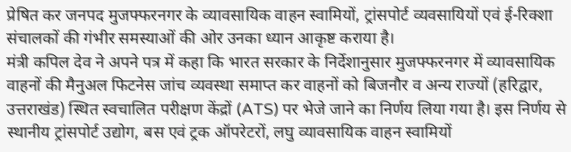प्रेषित कर जनपद मुजफ्फरनगर के व्यावसायिक वाहन स्वामियों, ट्रांसपोर्ट व्यवसायियों एवं ई-रिक्शा संचालकों की गंभीर समस्याओं की ओर उनका ध्यान आकृष्ट कराया है।
मंत्री कपिल देव ने अपने पत्र में कहा कि भारत सरकार के निर्देशानुसार मुजफ्फरनगर में व्यावसायिक वाहनों की मैनुअल फिटनेस जांच व्यवस्था समाप्त कर वाहनों को बिजनौर व अन्य राज्यों (हरिद्वार, उत्तराखंड) स्थित स्वचालित परीक्षण केंद्रों (ATS) पर भेजे जाने का निर्णय लिया गया है। इस निर्णय से स्थानीय ट्रांसपोर्ट उद्योग, बस एवं ट्रक ऑपरेटरों, लघु व्यावसायिक वाहन स्वामियों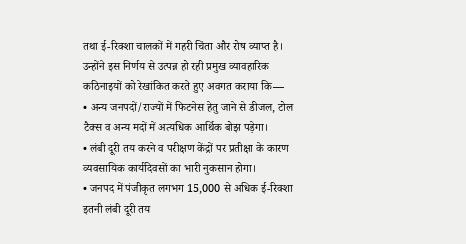तथा ई-रिक्शा चालकों में गहरी चिंता और रोष व्याप्त है।
उन्होंने इस निर्णय से उत्पन्न हो रही प्रमुख व्यावहारिक कठिनाइयों को रेखांकित करते हुए अवगत कराया कि—
• अन्य जनपदों/राज्यों में फिटनेस हेतु जाने से डीजल, टोल टैक्स व अन्य मदों में अत्यधिक आर्थिक बोझ पड़ेगा।
• लंबी दूरी तय करने व परीक्षण केंद्रों पर प्रतीक्षा के कारण व्यवसायिक कार्यदिवसों का भारी नुकसान होगा।
• जनपद में पंजीकृत लगभग 15,000 से अधिक ई-रिक्शा इतनी लंबी दूरी तय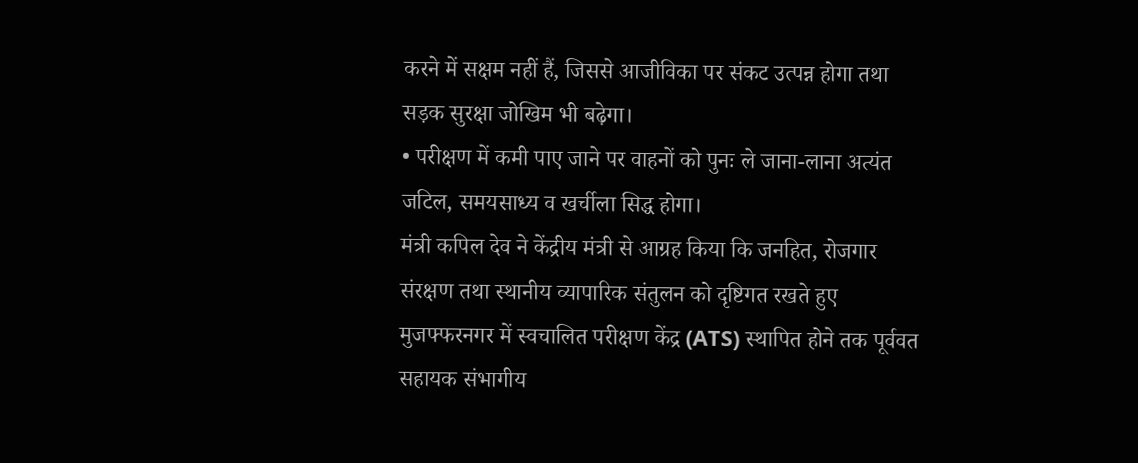करने में सक्षम नहीं हैं, जिससे आजीविका पर संकट उत्पन्न होगा तथा सड़क सुरक्षा जोखिम भी बढ़ेगा।
• परीक्षण में कमी पाए जाने पर वाहनों को पुनः ले जाना-लाना अत्यंत जटिल, समयसाध्य व खर्चीला सिद्ध होगा।
मंत्री कपिल देव ने केंद्रीय मंत्री से आग्रह किया कि जनहित, रोजगार संरक्षण तथा स्थानीय व्यापारिक संतुलन को दृष्टिगत रखते हुए मुजफ्फरनगर में स्वचालित परीक्षण केंद्र (ATS) स्थापित होने तक पूर्ववत सहायक संभागीय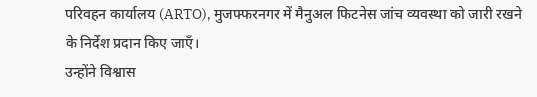परिवहन कार्यालय (ARTO), मुजफ्फरनगर में मैनुअल फिटनेस जांच व्यवस्था को जारी रखने के निर्देश प्रदान किए जाएँ।
उन्होंने विश्वास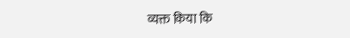व्यक्त किया कि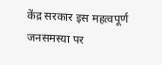केंद्र सरकार इस महत्वपूर्ण जनसमस्या पर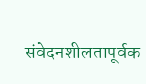संवेदनशीलतापूर्वक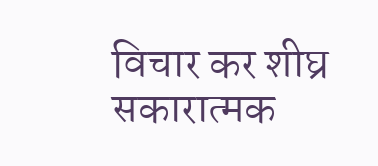विचार कर शीघ्र सकारात्मक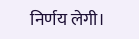निर्णय लेगी।